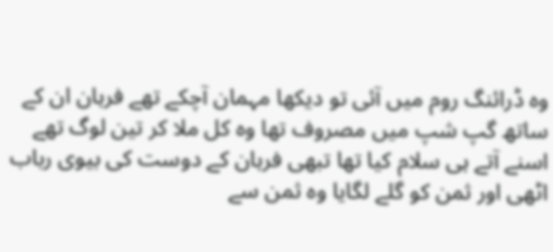وہ ڈرائنگ روم میں آئی تو دیکھا مہمان آچکے تھے فرہان ان کے ساتھ گپ شپ میں مصروف تھا وہ کل ملا کر تین لوگ تھے
اسنے آتے ہی سلام کیا تھا تبھی فرہان کے دوست کی بیوی رباب اٹھی اور ثمن کو گلے لگایا وہ ثمن سے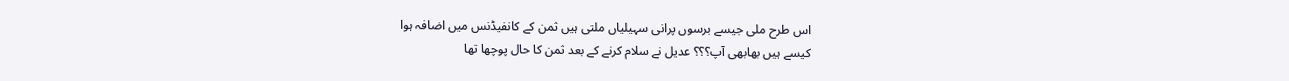اس طرح ملی جیسے برسوں پرانی سہیلیاں ملتی ہیں ثمن کے کانفیڈنس میں اضافہ ہوا
کیسے ہیں بھابھی آپ؟؟؟ عدیل نے سلام کرنے کے بعد ثمن کا حال پوچھا تھا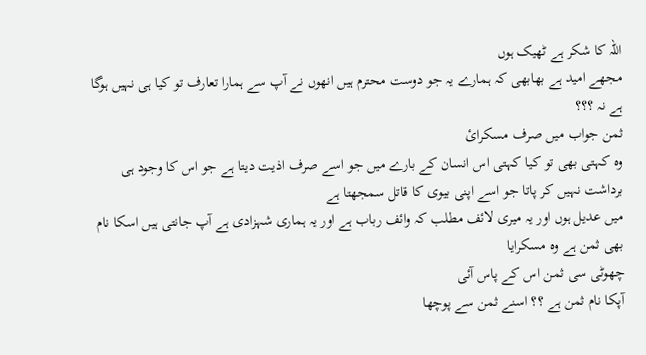اللہ کا شکر ہے ٹھیک ہوں
مجھے امید ہے بھابھی کہ ہمارے یہ جو دوست محترم ہیں انھوں نے آپ سے ہمارا تعارف تو کیا ہی نہیں ہوگا ہے نہ ؟؟؟
ثمن جواب میں صرف مسکرائ
وہ کہتی بھی تو کیا کہتی اس انسان کے بارے میں جو اسے صرف اذیت دیتا ہے جو اس کا وجود ہی برداشت نہیں کر پاتا جو اسے اپنی بیوی کا قاتل سمجھتا ہے
میں عدیل ہوں اور یہ میری لائف مطلب کہ وائف رباب ہے اور یہ ہماری شہزادی ہے آپ جانتی ہیں اسکا نام بھی ثمن ہے وہ مسکرایا
چھوٹی سی ثمن اس کے پاس آئی
آپکا نام ثمن ہے ؟؟ اسنے ثمن سے پوچھا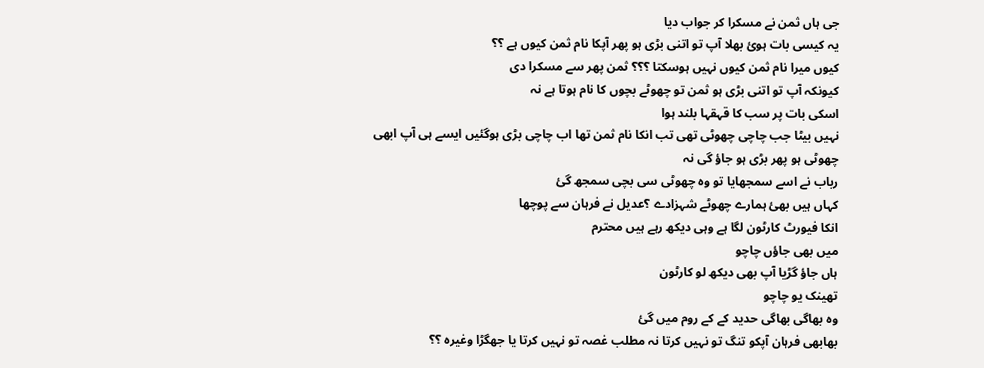جی ہاں ثمن نے مسکرا کر جواب دیا
یہ کیسی بات ہوئ بھلا آپ تو اتنی بڑی ہو پھر آپکا نام ثمن کیوں ہے ؟؟
کیوں میرا نام ثمن کیوں نہیں ہوسکتا ؟؟؟ ثمن پھر سے مسکرا دی
کیونکہ آپ تو اتنی بڑی ہو ثمن تو چھوٹے بچوں کا نام ہوتا ہے نہ
اسکی بات پر سب کا قہقہا بلند ہوا
نہیں بیٹا جب چاچی چھوٹی تھی تب انکا نام ثمن تھا اب چاچی بڑی ہوگئیں ایسے ہی آپ ابھی چھوٹی ہو پھر بڑی ہو جاؤ گی نہ
رباب نے اسے سمجھایا تو وہ چھوٹی سی بچی سمجھ گئ
کہاں ہیں بھئ ہمارے چھوٹے شہزادے ؟عدیل نے فرہان سے پوچھا
انکا فیورٹ کارٹون لگا ہے وہی دیکھ رہے ہیں محترم
میں بھی جاؤں چاچو
ہاں جاؤ گڑیا آپ بھی دیکھ لو کارٹون
تھینک یو چاچو
وہ بھاگی بھاگی حدید کے کے روم میں گئ
بھابھی فرہان آپکو تنگ تو نہیں کرتا نہ مطلب غصہ تو نہیں کرتا یا جھگڑا وغیرہ ؟؟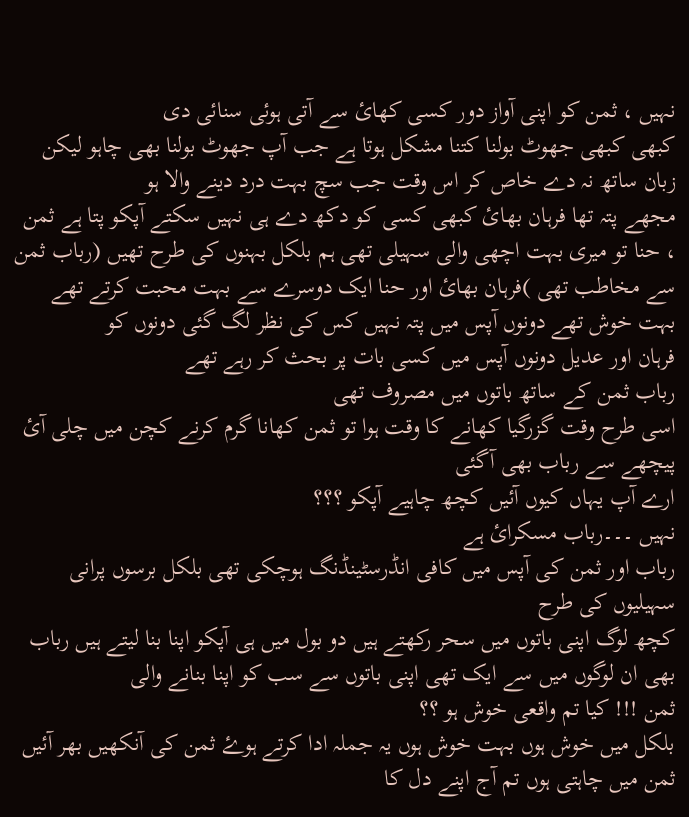نہیں ، ثمن کو اپنی آواز دور کسی کھائ سے آتی ہوئی سنائی دی
کبھی کبھی جھوٹ بولنا کتنا مشکل ہوتا ہے جب آپ جھوٹ بولنا بھی چاہو لیکن زبان ساتھ نہ دے خاص کر اس وقت جب سچ بہت درد دینے والا ہو
مجھے پتہ تھا فرہان بھائ کبھی کسی کو دکھ دے ہی نہیں سکتے آپکو پتا ہے ثمن ، حنا تو میری بہت اچھی والی سہیلی تھی ہم بلکل بہنوں کی طرح تھیں (رباب ثمن سے مخاطب تھی )فرہان بھائ اور حنا ایک دوسرے سے بہت محبت کرتے تھے بہت خوش تھے دونوں آپس میں پتہ نہیں کس کی نظر لگ گئی دونوں کو
فرہان اور عدیل دونوں آپس میں کسی بات پر بحث کر رہے تھے
رباب ثمن کے ساتھ باتوں میں مصروف تھی
اسی طرح وقت گزرگیا کھانے کا وقت ہوا تو ثمن کھانا گرم کرنے کچن میں چلی آئ پیچھے سے رباب بھی آگئی
ارے آپ یہاں کیوں آئیں کچھ چاہیے آپکو ؟؟؟
نہیں ۔۔۔رباب مسکرائ ہے
رباب اور ثمن کی آپس میں کافی انڈرسٹینڈنگ ہوچکی تھی بلکل برسوں پرانی سہیلیوں کی طرح
کچھ لوگ اپنی باتوں میں سحر رکھتے ہیں دو بول میں ہی آپکو اپنا بنا لیتے ہیں رباب بھی ان لوگوں میں سے ایک تھی اپنی باتوں سے سب کو اپنا بنانے والی
ثمن !!! کیا تم واقعی خوش ہو ؟؟
بلکل میں خوش ہوں بہت خوش ہوں یہ جملہ ادا کرتے ہوۓ ثمن کی آنکھیں بھر آئیں
ثمن میں چاہتی ہوں تم آج اپنے دل کا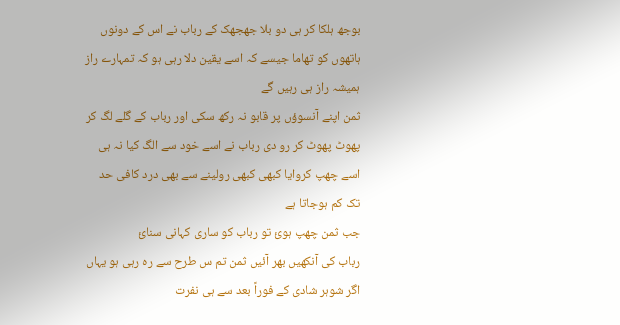بوجھ ہلکا کر ہی دو بلا جھجھک کے رباب نے اس کے دونوں ہاتھوں کو تھاما جیسے کہ اسے یقین دلا رہی ہو کہ تمہارے راز ہمیشہ راز ہی رہیں گے
ثمن اپنے آنسوؤں پر قابو نہ رکھ سکی اور رباب کے گلے لگ کر پھوٹ پھوٹ کر رو دی رباب نے اسے خود سے الگ کیا نہ ہی اسے چھپ کروایا کبھی کبھی رولینے سے بھی درد کافی حد تک کم ہوجاتا ہے
جب ثمن چھپ ہوئ تو رباب کو ساری کہانی سنائ
رباب کی آنکھیں بھر آئیں ثمن تم س طرح سے رہ رہی ہو یہاں اگر شوہر شادی کے فوراً بعد سے ہی نفرت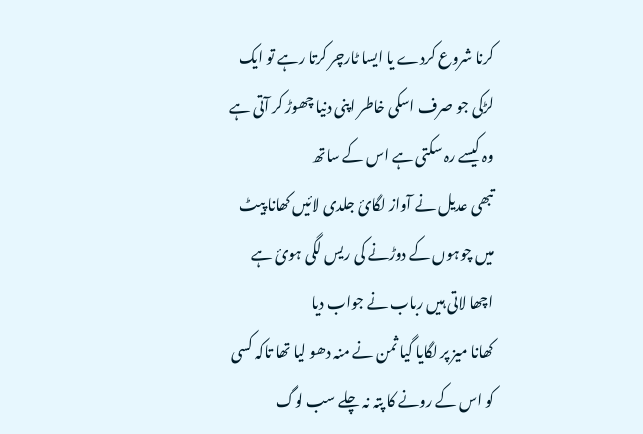کرنا شروع کردے یا ایسا ٹارچر کرتا رہے تو ایک لڑکی جو صرف اسکی خاطر اپنی دنیا چھوڑ کر آتی ہے وہ کیسے رہ سکتی ہے اس کے ساتھ
تبھی عدیل نے آواز لگائ جلدی لائیں کھانا پیٹ میں چوہوں کے دوڑنے کی ریس لگی ہوئ ہے
اچھا لاتی ہیں رباب نے جواب دیا
کھانا میز پر لگایا گیا ثمن نے منہ دھو لیا تھا تاکہ کسی کو اس کے رونے کا پتہ نہ چلے سب لوگ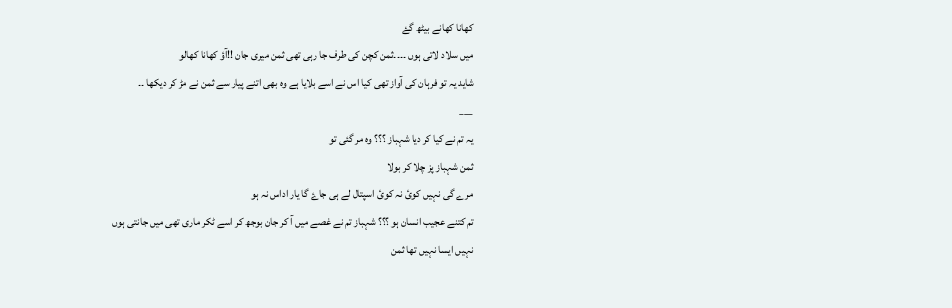کھانا کھانے بیٹھ گۓ
میں سلاد لاتی ہوں ۔۔۔۔ثمن کچن کی طرف جا رہی تھی ثمن میری جان !!آؤ کھانا کھالو
شاید یہ تو فرہان کی آواز تھی کیا اس نے اسے بلایا ہے وہ بھی اتنے پیار سے ثمن نے مڑ کر دیکھا ۔۔
___
یہ تم نے کیا کر دیا شہباز ؟؟؟ وہ مر گئی تو
ثمن شہباز پز چلا کر بولا
مرے گی نہیں کوئ نہ کوئ اسپتال لے ہی جاۓ گا یار اداس نہ ہو
تم کتنے عجیب انسان ہو ؟؟؟ شہباز تم نے غصے میں آ کر جان بوجھ کر اسے ٹکر ماری تھی میں جانتی ہوں
نہیں ایسا نہیں تھا ثمن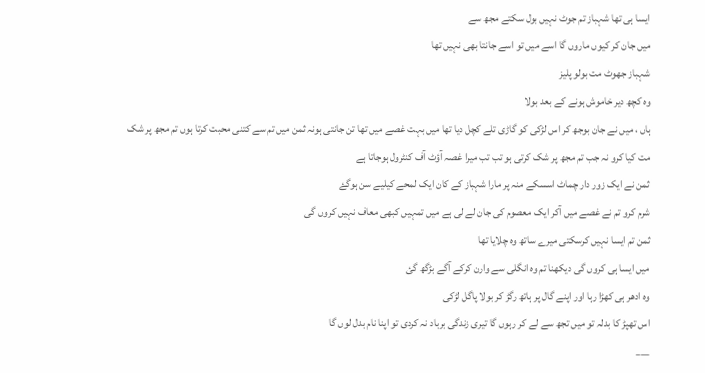ایسا ہی تھا شہباز تم جوٹ نہیں بول سکتے مجھ سے
میں جان کر کیوں ماروں گا اسے میں تو اسے جانتا بھی نہیں تھا
شہباز جھوٹ مت بولو پلیز
وہ کچھ دیر خاموش ہونے کے بعد بولا
ہاں ، میں نے جان بوجھ کر اس لڑکی کو گاڑی تلے کچل دیا تھا میں بہت غصے میں تھا تن جانتی ہونہ ثمن میں تم سے کتنی محبت کرتا ہوں تم مجھ پر شک مت کیا کرو نہ جب تم مجھ پر شک کرتی ہو تب تب میرا غصہ آؤٹ آف کنٹرول ہوجاتا ہے
ثمن نے ایک زور دار چماٹ اسسکے منہ پر مارا شہباز کے کان ایک لمحے کیلیے سن ہوگۓ
شرم کرو تم نے غصے میں آکر ایک معصوم کی جان لے لی ہے میں تمہیں کبھی معاف نہیں کروں گی
ثمن تم ایسا نہیں کرسکتی میرے ساتھ وہ چلایا تھا
میں ایسا ہی کروں گی دیکھنا تم وہ انگلی سے وارن کرکے آگے بڑگھ گئ
وہ ادھر ہی کھڑا رہا اور اپنے گال پر ہاتھ رگڑ کر بولا پاگل لڑکی
اس تھپڑ کا بدلہ تو میں تجھ سے لے کر رہوں گا تیری زندگی برباد نہ کردی تو اپنا نام بدل لوں گا
___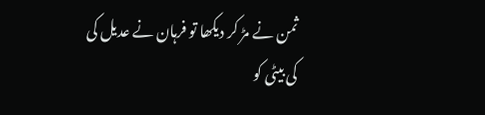ثمن نے مڑ کر دیکھا تو فرہان نے عدیل کی کی بیٹی کو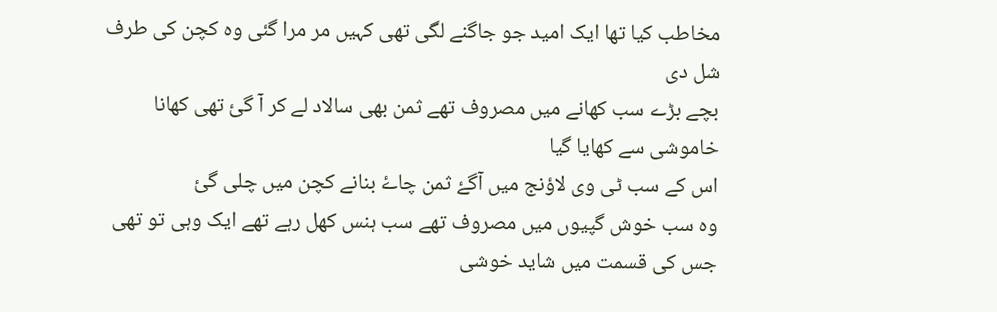مخاطب کیا تھا ایک امید جو جاگنے لگی تھی کہیں مر مرا گئی وہ کچن کی طرف شل دی
بچے بڑے سب کھانے میں مصروف تھے ثمن بھی سالاد لے کر آ گئ تھی کھانا خاموشی سے کھایا گیا
اس کے سب ٹی وی لاؤنج میں آگۓ ثمن چاۓ بنانے کچن میں چلی گئ
وہ سب خوش گپیوں میں مصروف تھے سب ہنس کھل رہے تھے ایک وہی تو تھی جس کی قسمت میں شاید خوشی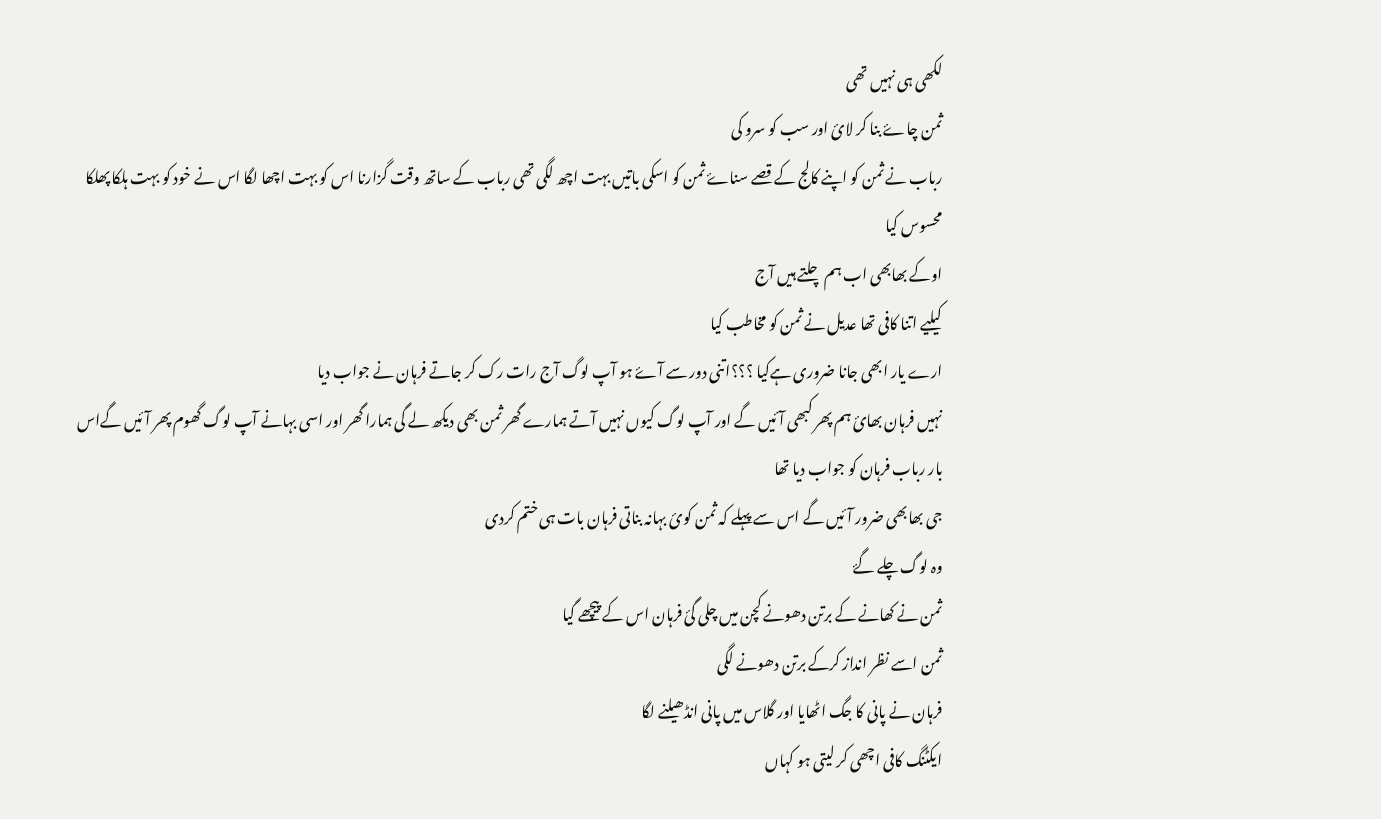لکھی ہی نہیں تھی
ثمن چاۓ بنا کر لائ اور سب کو سرو کی
رباب نے ثمن کو اپنے کالج کے قصے سناۓ ثمن کو اسکی باتیں بہت اچھ لگی تھی رباب کے ساتھ وقت گزارنا اس کو بہت اچھا لگا اس نے خود کو بہت ہلکا پھلکا محسوس کیا
اوکے بھابھی اب ہم چلتے ہیں آج
کیلیے اتنا کافی تھا عدیل نے ثمن کو مخاطب کیا
ارے یار ابھی جانا ضروری ہےکیا ؟؟؟اتنی دور سے آۓ ہو آپ لوگ آج رات رک کر جاتے فرہان نے جواب دیا
نہیں فرہان بھائ ہم پھر کبھی آئیں گے اور آپ لوگ کیوں نہیں آتے ہمارے گھر ثمن بھی دیکھ لے گی ہمارا گھر اور اسی بہانے آپ لوگ گھوم پھر آئیں گےاس بار رباب فرہان کو جواب دیا تھا
جی بھابھی ضرور آئیں گے اس سے پہلے کہ ثمن کوئ بہانہ بناتی فرہان بات ہی ختم کردی
وہ لوگ چلے گۓ
ثمن نے کھانے کے برتن دھونے کچن میں چلی گئ فرہان اس کے پیچھے گیا
ثمن اسے نظر انداز کرکے برتن دھونے لگی
فرہان نے پانی کا جگ اٹھایا اور گلاس میں پانی انڈھیلنے لگا
ایکٹنگ کافی اچھی کر لیتی ہو کہاں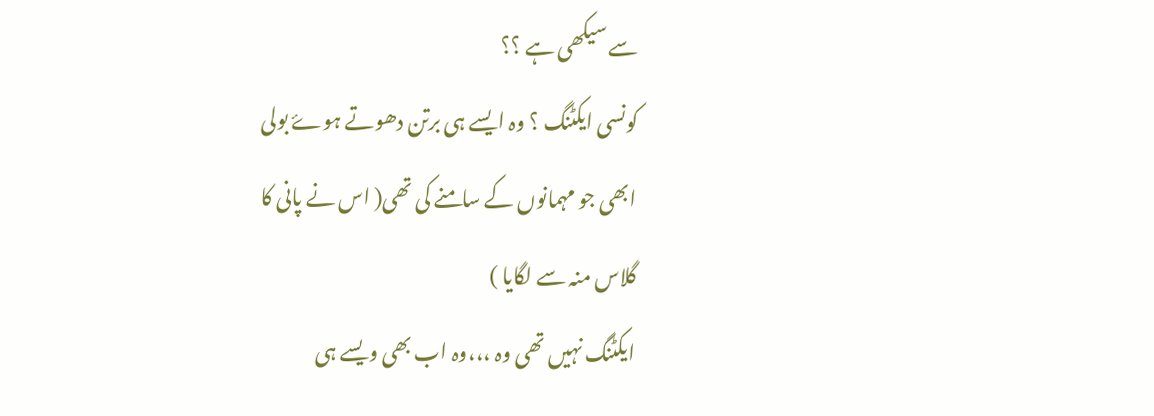سے سیکھی ہے ؟؟
کونسی ایکٹنگ ؟ وہ ایسے ہی برتن دھوتے ہوۓ بولی
ابھی جو مہمانوں کے سامنے کی تھی( اس نے پانی کا
گلاس منہ سے لگایا )
ایکٹنگ نہیں تھی وہ ،،،وہ اب بھی ویسے ہی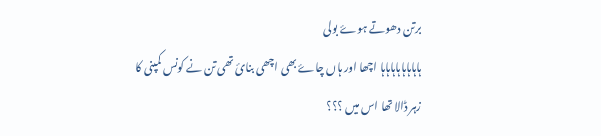برتن دھوتے ہوۓ بولی
ہاہاہاہاہاہاہاہا اچھا اور ہاں چاۓ بھی اچھی بنائ تھی تن نے کونس کمپنی کا زہر ڈالا تھا اس میں ؟؟؟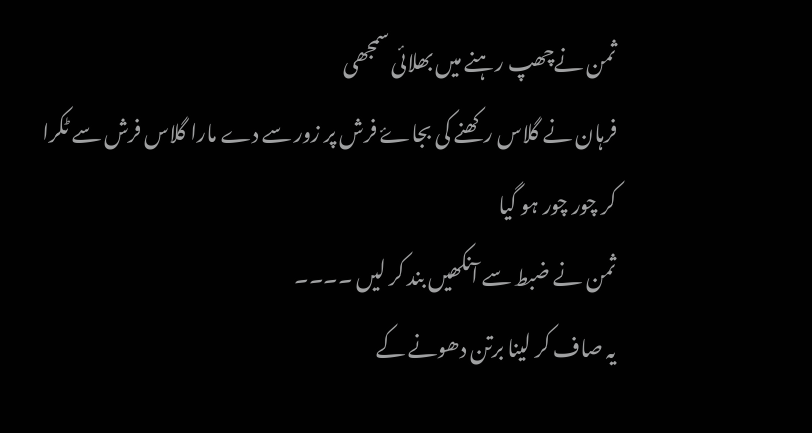ثمن نےچھپ رہنے میں بھلائی سمجھی
فرہان نے گلاس رکھنے کی بجاۓ فرش پر زور سے دے مارا گلاس فرش سے ٹکرا کر چور چور ہو گیا
ثمن نے ضبط سے آنکھیں بند کر لیں ۔۔۔۔
یہ صاف کر لینا برتن دھونے کے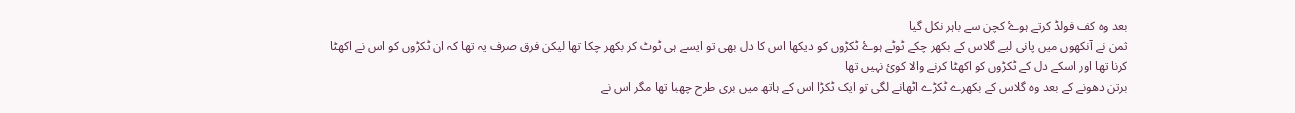بعد وہ کف فولڈ کرتے ہوۓ کچن سے باہر نکل گیا
ثمن نے آنکھوں میں پانی لیے گلاس کے بکھر چکے ٹوٹے ہوۓ ٹکڑوں کو دیکھا اس کا دل بھی تو ایسے ہی ٹوٹ کر بکھر چکا تھا لیکن فرق صرف یہ تھا کہ ان ٹکڑوں کو اس نے اکھٹا کرنا تھا اور اسکے دل کے ٹکڑوں کو اکھٹا کرنے والا کوئ نہیں تھا
برتن دھونے کے بعد وہ گلاس کے بکھرے ٹکڑے اٹھانے لگی تو ایک ٹکڑا اس کے ہاتھ میں بری طرح چھبا تھا مگر اس نے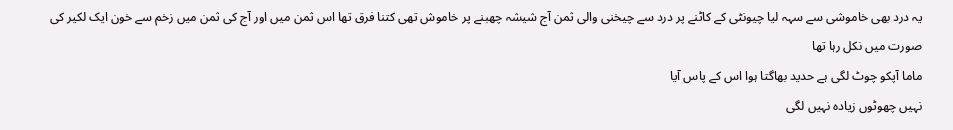یہ درد بھی خاموشی سے سہہ لیا چیونٹی کے کاٹنے پر درد سے چیخنی والی ثمن آج شیشہ چھبنے پر خاموش تھی کتنا فرق تھا اس ثمن میں اور آج کی ثمن میں زخم سے خون ایک لکیر کی صورت میں نکل رہا تھا
ماما آپکو چوٹ لگی ہے حدید بھاگتا ہوا اس کے پاس آیا
نہیں چھوٹوں زیادہ نہیں لگی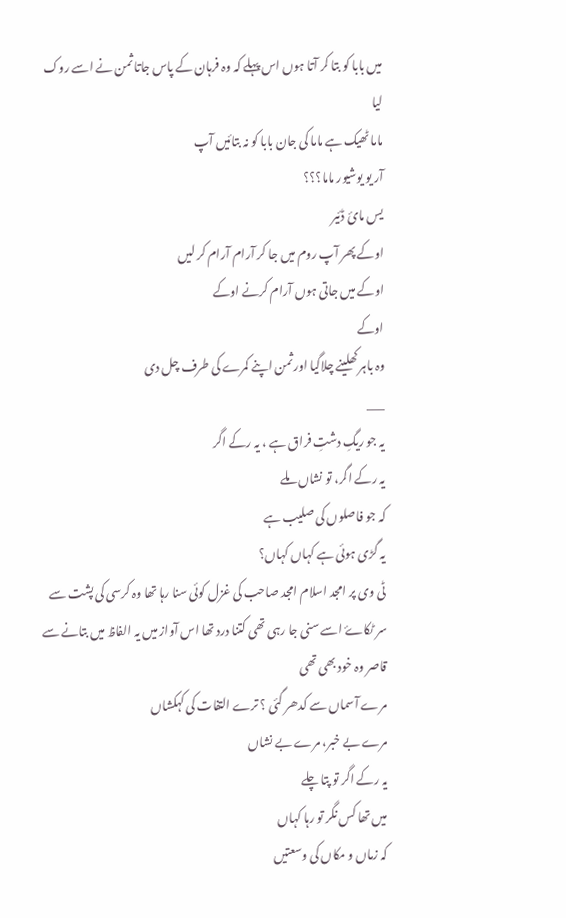میں بابا کو بتا کر آتا ہوں اس پہلے کہ وہ فرہان کے پاس جاتا ثمن نے اسے روک لیا
ماما ٹھیک ہے ماما کی جان بابا کو نہ بتائیں آپ
آر یو یوشیور ماما؟؟؟
یس مائ ڈئیر
اوکے پھر آپ روم میں جا کر آرام آرام کر لیں
اوکے میں جاتی ہوں آرام کرنے اوکے
اوکے
وہ باہر کھلینے چلاگیا اور ثمن اپنے کمرے کی طرف چل دی
___
یہ جو ریگِ دشتِ فراق ہے ، یہ رکے اگر
یہ رکے اگر، تو نشاں ملے
کہ جو فاصلوں کی صلیب ہے
یہ گڑی ہوئی ہے کہاں کہاں؟
ٹی وی پر امجد اسلام امجد صاحب کی غزل کوئی سنا رہا تھا وہ کرسی کی پشت سے سر ٹکاۓ اسے سنی جا رہی تھی کتنا درد تھا اس آواز میں یہ الفاظ میں بتانے سے قاصر وہ خود بھی تھی
مرے آسماں سے کدھر گئی ؟ ترے التفات کی کہکشاں
مرے بے خبر، مرے بے نشاں
یہ رکے اگر تو پتا چلے
میں تھا کس نگر تو رہا کہاں
کہ زماں و مکاں کی وسعتیں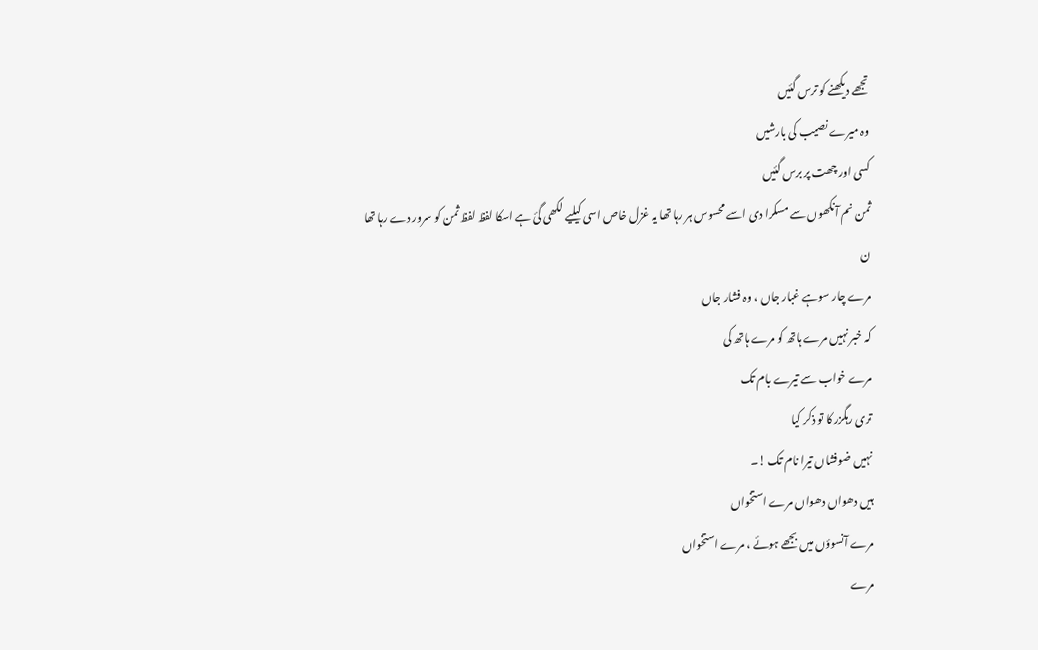تجھے دیکھنے کو ترس گئیں
وہ میرے نصیب کی بارشیں
کسی اور چھت پر برس گئیں
ثمن نم آنکھوں سے مسکرا دی اسے محسوس ہر رہا تھا یہ غزل خاص اسی کیلیے لکھی گئ ہے اسکا لفظ لفظ ثمن کو سرور دے رہا تھا
ن
مرے چار سوہے غبار جاں ، وہ فشار جاں
کہ خبر نہیں مرے ہاتھ کو مرے ہاتھ کی
مرے خواب سے تیرے بام تک
تری رہگزر کا تو ذکر کیا
نہیں ضوفشاں تیرا نام تک !۔
ہیں دھواں دھواں مرے استخواں
مرے آنسوؤں میں بجھے ہوئے ، مرے استخواں
مرے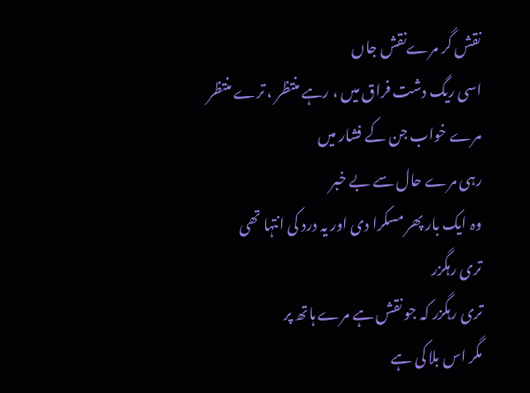نقش گر مرےنقش جاں
اسی ریگ دشت فراق میں ، رہے منتظر ، ترے منتظر
مرے خواب جن کے فشار میں
رہی مرے حال سے بے خبر
وہ ایک بار پھر مسکرا دی اور یہ درد کی انتہا تھی
تری رہگزر
تری رہگزر کہ جو نقش ہے مرے ہاتھ پر
مگر اس بلا کی ہے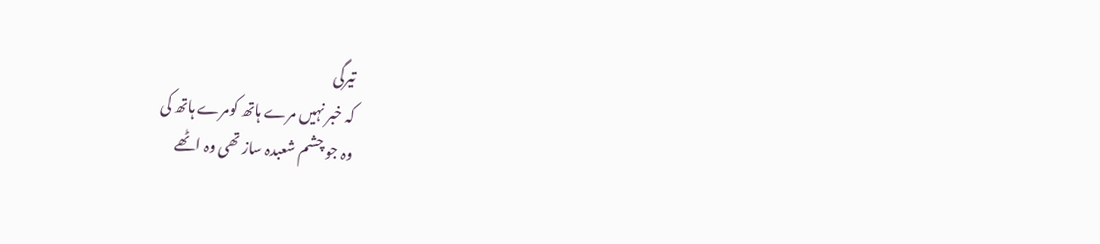تیرگی
کہ خبر نہیں مرے ہاتھ کومرے ہاتھ کی
وہ جو چشم شعبدہ ساز تھی وہ اٹھے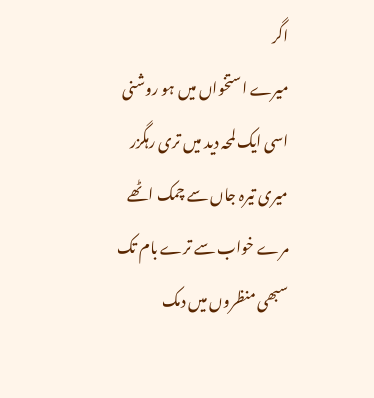اگر
میرے استخواں میں ہو روشنی
اسی ایک لمحہ دید میں تری رہگزر
میری تیرہ جاں سے چمک اٹھے
مرے خواب سے ترے بام تک
سبھی منظروں میں دمک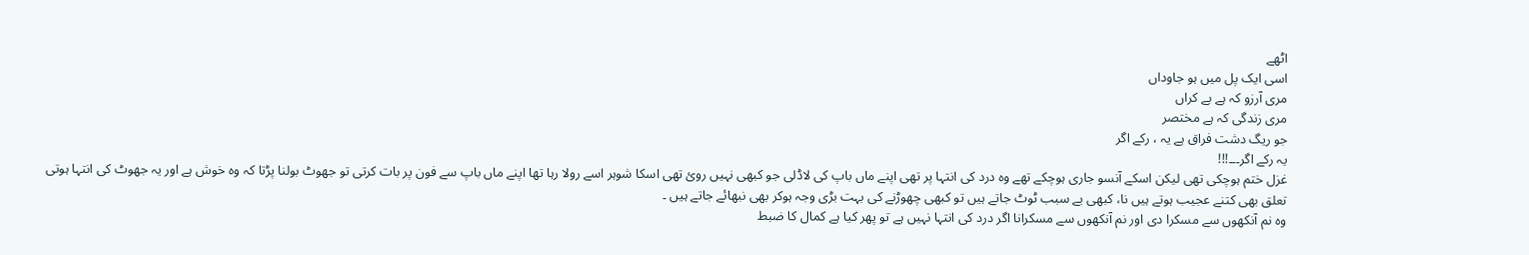اٹھے
اسی ایک پل میں ہو جاوداں
مری آرزو کہ ہے بے کراں
مری زندگی کہ ہے مختصر
جو ریگ دشت فراق ہے یہ ، رکے اگر
یہ رکے اگر۔۔۔!!!
غزل ختم ہوچکی تھی لیکن اسکے آنسو جاری ہوچکے تھے وہ درد کی انتہا پر تھی اپنے ماں باپ کی لاڈلی جو کبھی نہیں روئ تھی اسکا شوہر اسے رولا رہا تھا اپنے ماں باپ سے فون پر بات کرتی تو جھوٹ بولنا پڑتا کہ وہ خوش ہے اور یہ جھوٹ کی انتہا ہوتی
تعلق بھی کتنے عجیب ہوتے ہیں نا، کبھی بے سبب ٹوٹ جاتے ہیں تو کبھی چھوڑنے کی بہت بڑی وجہ ہوکر بھی نبھائے جاتے ہیں ۔
وہ نم آنکھوں سے مسکرا دی اور نم آنکھوں سے مسکرانا اگر درد کی انتہا نہیں ہے تو پھر کیا ہے کمال کا ضبط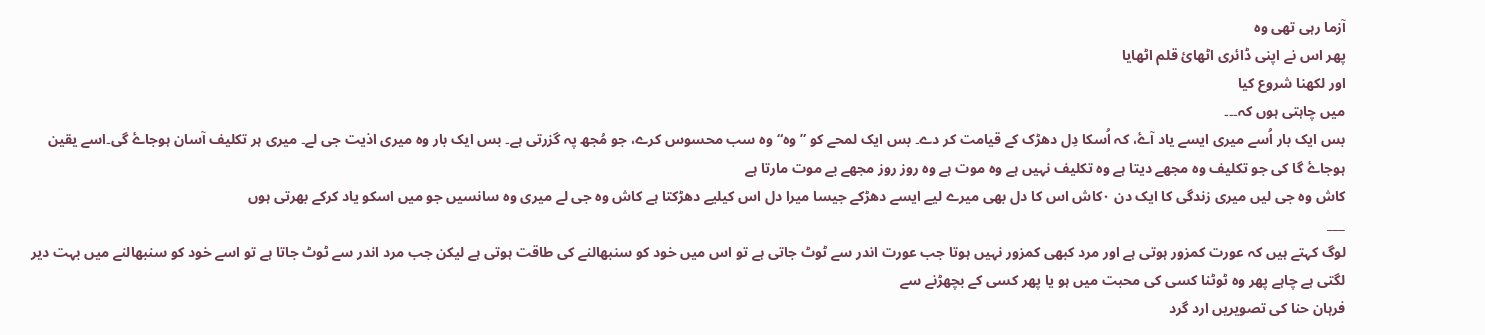آزما رہی تھی وہ
پھر اس نے اپنی ڈائری اٹھائ قلم اٹھایا
اور لکھنا شروع کیا
میں چاہتی ہوں کہ۔۔۔
بس ایک بار اُسے میری ایسے یاد آۓ، کہ اُسکا دِل دھڑک کے قیامت کر دے۔ بس ایک لمحے کو ”وہ“ وہ سب محسوس کرے، جو مُجھ پہ گزرتی ہے۔ بس ایک بار وہ میری اذیت جی لے۔ میری ہر تکلیف آسان ہوجاۓ گی۔اسے یقین ہوجاۓ گا کی جو تکلیف وہ مجھے دیتا ہے وہ تکلیف نہیں ہے وہ موت ہے وہ روز روز مجھے بے موت مارتا ہے
کاش وہ جی لیں میری زندگی کا ایک دن ٠کاش اس کا دل بھی میرے لیے ایسے دھڑکے جیسا میرا دل اس کیلیے دھڑکتا ہے کاش وہ جی لے میری وہ سانسیں جو میں اسکو یاد کرکے بھرتی ہوں
___
لوگ کہتے ہیں کہ عورت کمزور ہوتی ہے اور مرد کبھی کمزور نہیں ہوتا جب عورت اندر سے ٹوٹ جاتی ہے تو اس میں خود کو سنبھالنے کی طاقت ہوتی ہے لیکن جب مرد اندر سے ٹوٹ جاتا ہے تو اسے خود کو سنبھالنے میں بہت دیر لگتی ہے چاہے پھر وہ ٹوٹنا کسی کی محبت میں ہو یا پھر کسی کے بچھڑنے سے
فرہان حنا کی تصویریں ارد گرد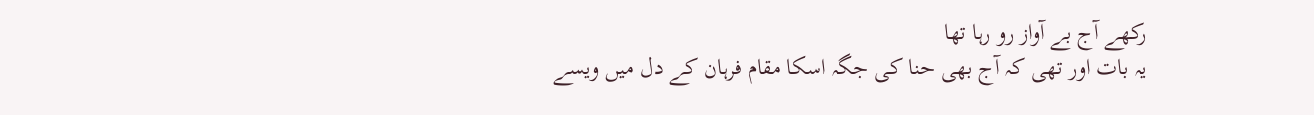رکھے آج بے آواز رو رہا تھا
یہ بات اور تھی کہ آج بھی حنا کی جگہ اسکا مقام فرہان کے دل میں ویسے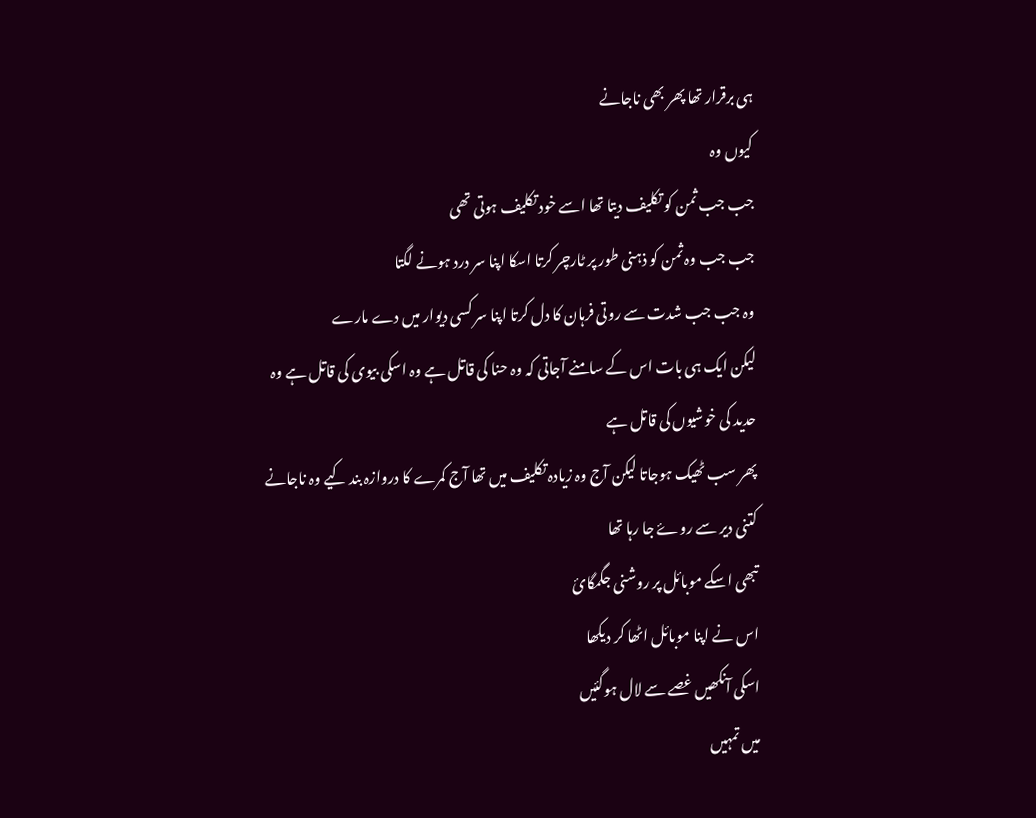ہی برقرار تھا پھر بھی ناجانے
کیوں وہ
جب جب ثمن کو تکلیف دیتا تھا اسے خود تکلیف ہوتی تھی
جب جب وہ ثمن کو ذہنی طور پر ٹارچر کرتا اسکا اپنا سر درد ہونے لگتا
وہ جب جب شدت سے روتی فرہان کا دل کرتا اپنا سر کسی دیوار میں دے مارے
لیکن ایک ہی بات اس کے سامنے آجاتی کہ وہ حنا کی قاتل ہے وہ اسکی بیوی کی قاتل ہے وہ حدید کی خوشیوں کی قاتل ہے
پھر سب ٹھیک ہوجاتا لیکن آج وہ زیادہ تکلیف میں تھا آج کمرے کا دروازہ بند کیے وہ ناجانے کتنی دیر سے روۓ جا رہا تھا
تبھی اسکے موبائل پر روشنی جگمگائ
اس نے اپنا موبائل اٹھا کر دیکھا
اسکی آنکھیں غصے سے لال ہوگئیں
میں تمہیں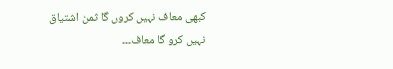کبھی معاف نہیں کروں گا ثمن اشتیاق
نہیں کرو گا معاف۔۔۔